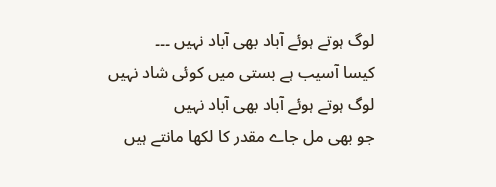لوگ ہوتے ہوئے آباد بھی آباد نہیں ۔۔۔
کیسا آسیب ہے بستی میں کوئی شاد نہیں
لوگ ہوتے ہوئے آباد بھی آباد نہیں
جو بھی مل جاے مقدر کا لکھا مانتے ہیں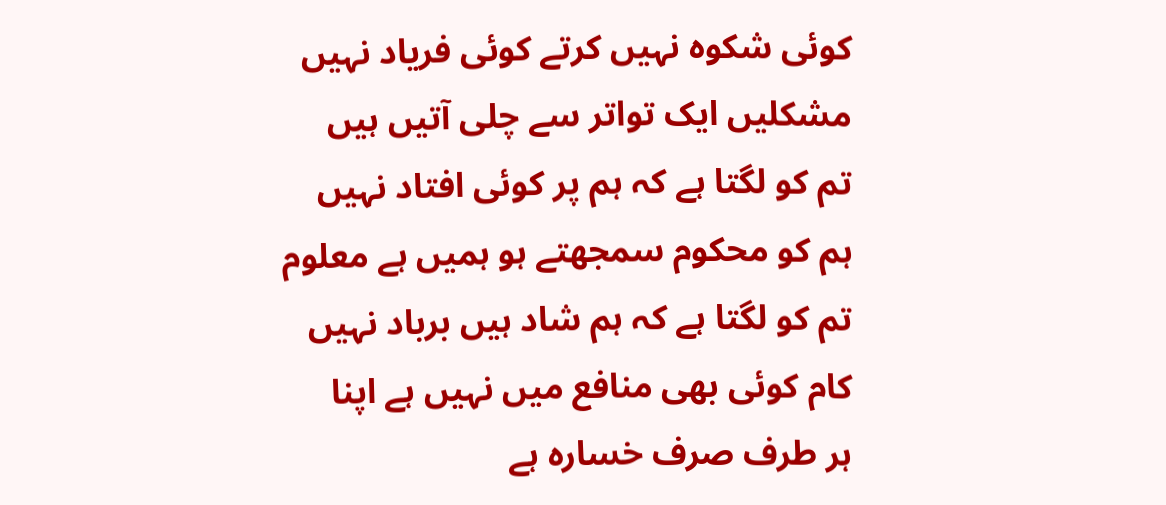کوئی شکوہ نہیں کرتے کوئی فریاد نہیں
مشکلیں ایک تواتر سے چلی آتیں ہیں
تم کو لگتا ہے کہ ہم پر کوئی افتاد نہیں
ہم کو محکوم سمجھتے ہو ہمیں ہے معلوم
تم کو لگتا ہے کہ ہم شاد ہیں برباد نہیں
کام کوئی بھی منافع میں نہیں ہے اپنا
ہر طرف صرف خسارہ ہے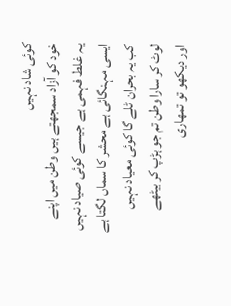کوئی شاد نہیں
خود کو آزاد سمجھتے ہیں وطن میں اپنے
یہ غلط فہمی ہے جیسے کوئی صیاد نہیں
ایسی مہنگائی ہے محشر کا سماں لگتا ہے
کب یہ بحران ٹلے گا کوئی معیاد نہیں
لوٹ کر سارا وطن تم جو ہڑپ کر بیٹھے
اور دیکھو تو تمھاری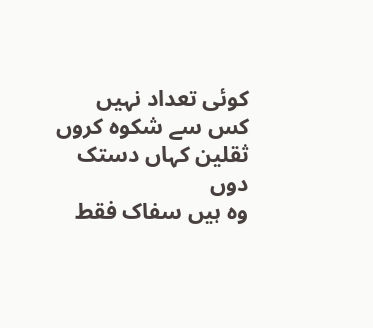کوئی تعداد نہیں
کس سے شکوہ کروں ثقلین کہاں دستک دوں
وہ ہیں سفاک فقط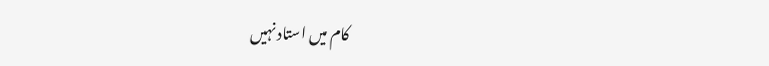کام میں استاد نہیں